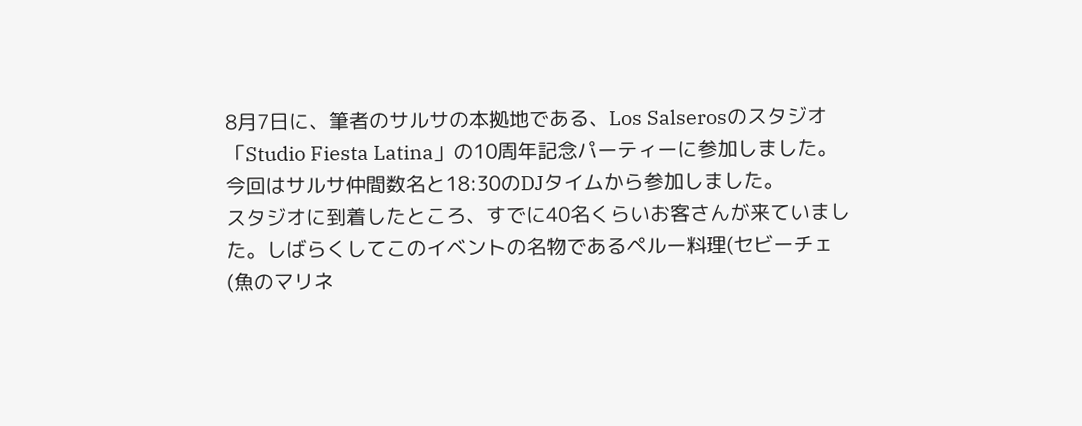8月7日に、筆者のサルサの本拠地である、Los Salserosのスタジオ「Studio Fiesta Latina」の10周年記念パーティーに参加しました。今回はサルサ仲間数名と18:30のDJタイムから参加しました。
スタジオに到着したところ、すでに40名くらいお客さんが来ていました。しばらくしてこのイベントの名物であるペルー料理(セビーチェ(魚のマリネ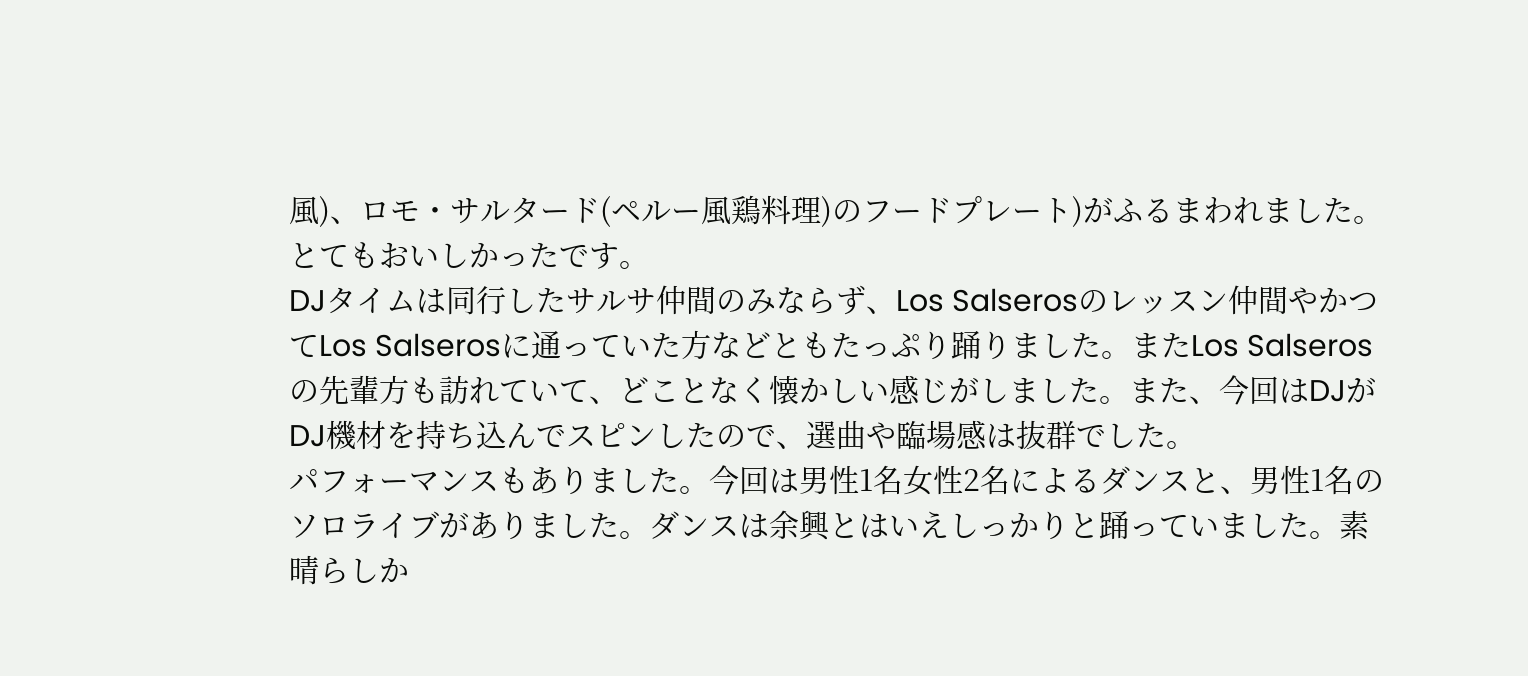風)、ロモ・サルタード(ペルー風鶏料理)のフードプレート)がふるまわれました。とてもおいしかったです。
DJタイムは同行したサルサ仲間のみならず、Los Salserosのレッスン仲間やかつてLos Salserosに通っていた方などともたっぷり踊りました。またLos Salserosの先輩方も訪れていて、どことなく懐かしい感じがしました。また、今回はDJがDJ機材を持ち込んでスピンしたので、選曲や臨場感は抜群でした。
パフォーマンスもありました。今回は男性1名女性2名によるダンスと、男性1名のソロライブがありました。ダンスは余興とはいえしっかりと踊っていました。素晴らしか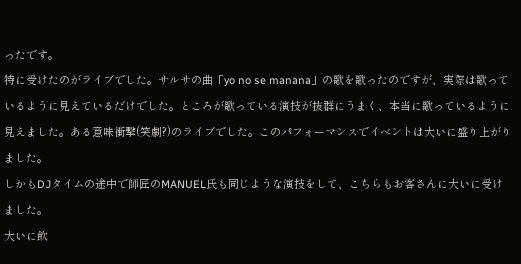ったです。
特に受けたのがライブでした。サルサの曲「yo no se manana」の歌を歌ったのですが、実際は歌っているように見えているだけでした。ところが歌っている演技が抜群にうまく、本当に歌っているように見えました。ある意味衝撃(笑劇?)のライブでした。このパフォーマンスでイベントは大いに盛り上がりました。
しかもDJタイムの途中で師匠のMANUEL氏も同じような演技をして、こちらもお客さんに大いに受けました。
大いに飲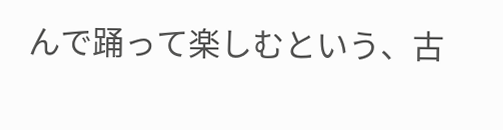んで踊って楽しむという、古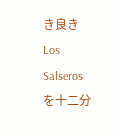き良きLos Salserosを十二分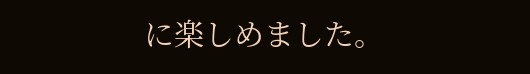に楽しめました。